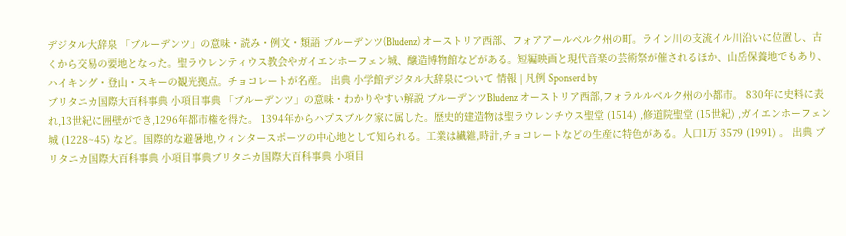デジタル大辞泉 「ブルーデンツ」の意味・読み・例文・類語 ブルーデンツ(Bludenz) オーストリア西部、フォアアールベルク州の町。ライン川の支流イル川沿いに位置し、古くから交易の要地となった。聖ラウレンティウス教会やガイエンホーフェン城、醸造博物館などがある。短編映画と現代音楽の芸術祭が催されるほか、山岳保養地でもあり、ハイキング・登山・スキーの観光拠点。チョコレートが名産。 出典 小学館デジタル大辞泉について 情報 | 凡例 Sponserd by
ブリタニカ国際大百科事典 小項目事典 「ブルーデンツ」の意味・わかりやすい解説 ブルーデンツBludenz オーストリア西部,フォラルルベルク州の小都市。 830年に史料に表れ,13世紀に囲壁ができ,1296年都市権を得た。 1394年からハプスブルク家に属した。歴史的建造物は聖ラウレンチウス聖堂 (1514) ,修道院聖堂 (15世紀) ,ガイエンホーフェン城 (1228~45) など。国際的な避暑地,ウィンタースポーツの中心地として知られる。工業は繊維,時計,チョコレートなどの生産に特色がある。人口1万 3579 (1991) 。 出典 ブリタニカ国際大百科事典 小項目事典ブリタニカ国際大百科事典 小項目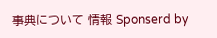事典について 情報 Sponserd by